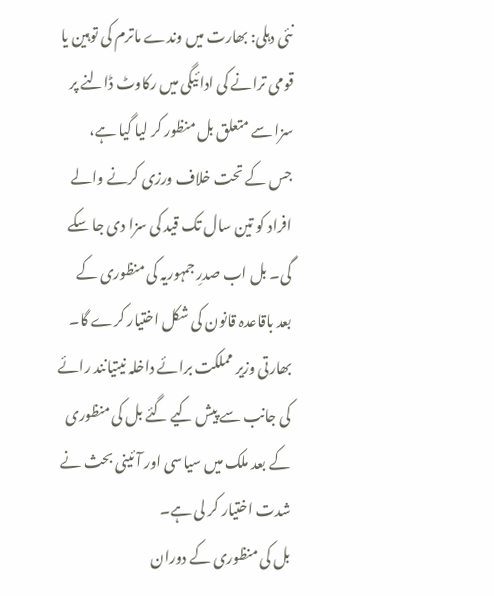نئی دہلی: بھارت میں وندے ماترم کی توہین یا قومی ترانے کی ادائیگی میں رکاوٹ ڈالنے پر سزا سے متعلق بل منظور کر لیا گیا ہے، جس کے تحت خلاف ورزی کرنے والے افراد کو تین سال تک قید کی سزا دی جا سکے گی۔ بل اب صدرِ جمہوریہ کی منظوری کے بعد باقاعدہ قانون کی شکل اختیار کرے گا۔
بھارتی وزیر مملکت برائے داخلہ نیتیانند رائے کی جانب سے پیش کیے گئے بل کی منظوری کے بعد ملک میں سیاسی اور آئینی بحث نے شدت اختیار کر لی ہے۔
بل کی منظوری کے دوران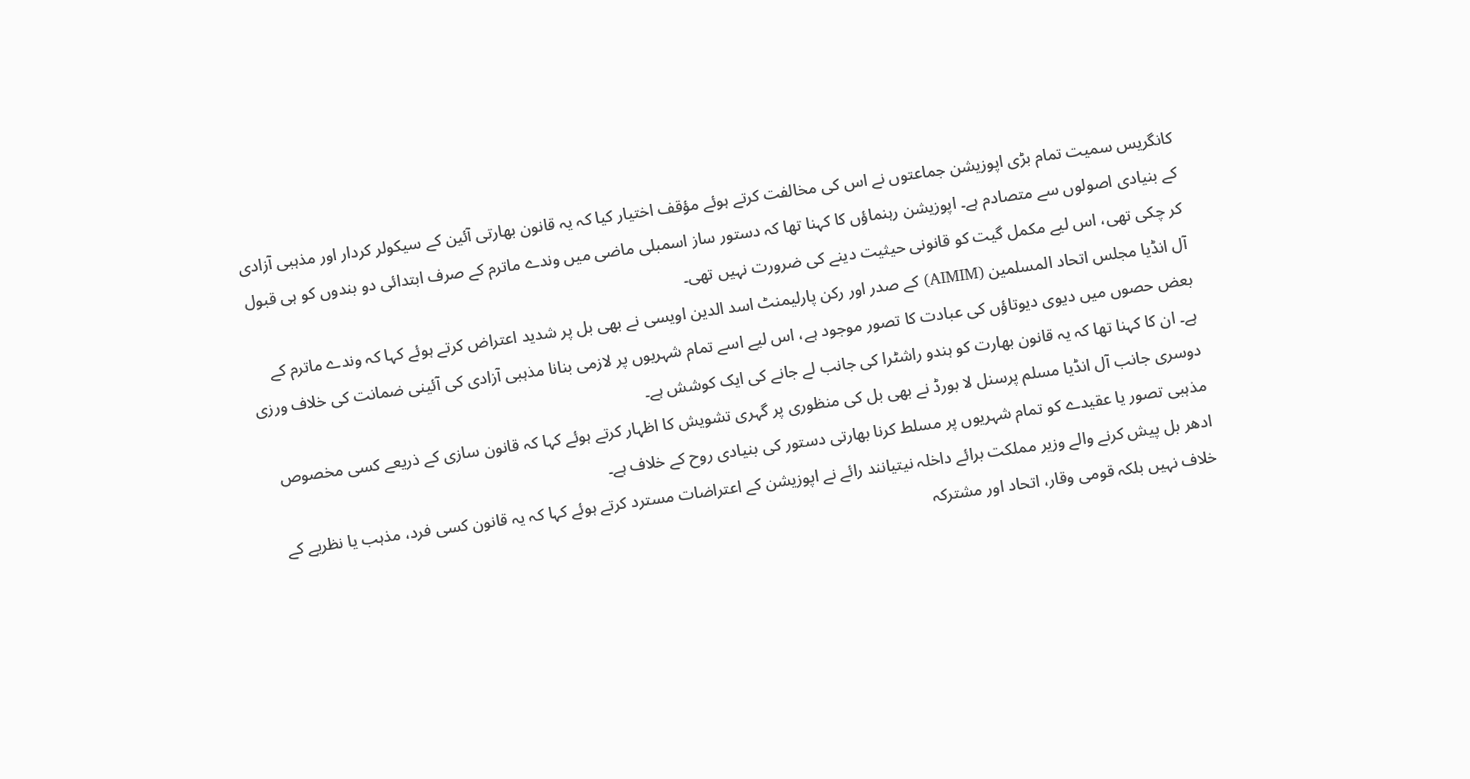کانگریس سمیت تمام بڑی اپوزیشن جماعتوں نے اس کی مخالفت کرتے ہوئے مؤقف اختیار کیا کہ یہ قانون بھارتی آئین کے سیکولر کردار اور مذہبی آزادی کے بنیادی اصولوں سے متصادم ہے۔ اپوزیشن رہنماؤں کا کہنا تھا کہ دستور ساز اسمبلی ماضی میں وندے ماترم کے صرف ابتدائی دو بندوں کو ہی قبول کر چکی تھی، اس لیے مکمل گیت کو قانونی حیثیت دینے کی ضرورت نہیں تھی۔
آل انڈیا مجلس اتحاد المسلمین (AIMIM) کے صدر اور رکن پارلیمنٹ اسد الدین اویسی نے بھی بل پر شدید اعتراض کرتے ہوئے کہا کہ وندے ماترم کے بعض حصوں میں دیوی دیوتاؤں کی عبادت کا تصور موجود ہے، اس لیے اسے تمام شہریوں پر لازمی بنانا مذہبی آزادی کی آئینی ضمانت کی خلاف ورزی ہے۔ ان کا کہنا تھا کہ یہ قانون بھارت کو ہندو راشٹرا کی جانب لے جانے کی ایک کوشش ہے۔
دوسری جانب آل انڈیا مسلم پرسنل لا بورڈ نے بھی بل کی منظوری پر گہری تشویش کا اظہار کرتے ہوئے کہا کہ قانون سازی کے ذریعے کسی مخصوص مذہبی تصور یا عقیدے کو تمام شہریوں پر مسلط کرنا بھارتی دستور کی بنیادی روح کے خلاف ہے۔
ادھر بل پیش کرنے والے وزیر مملکت برائے داخلہ نیتیانند رائے نے اپوزیشن کے اعتراضات مسترد کرتے ہوئے کہا کہ یہ قانون کسی فرد، مذہب یا نظریے کے خلاف نہیں بلکہ قومی وقار، اتحاد اور مشترکہ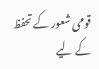قومی شعور کے تحفظ کے لیے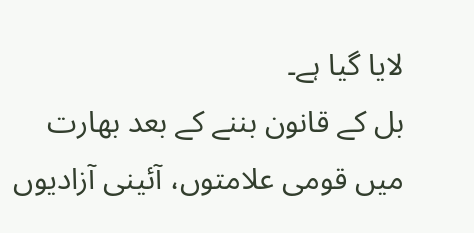لایا گیا ہے۔
بل کے قانون بننے کے بعد بھارت میں قومی علامتوں، آئینی آزادیوں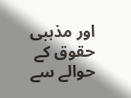اور مذہبی حقوق کے حوالے سے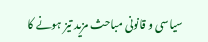سیاسی و قانونی مباحث مزید تیز ہونے کا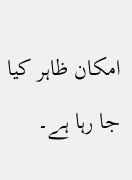امکان ظاہر کیا جا رہا ہے۔